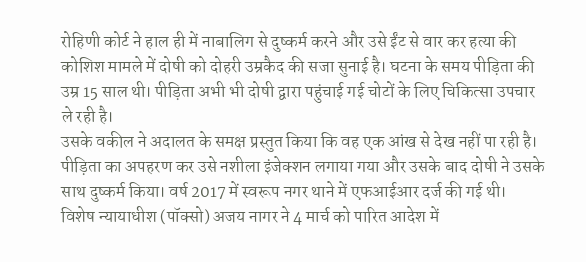रोहिणी कोर्ट ने हाल ही में नाबालिग से दुष्कर्म करने और उसे ईंट से वार कर हत्या की कोशिश मामले में दोषी को दोहरी उम्रकैद की सजा सुनाई है। घटना के समय पीड़िता की उम्र 15 साल थी। पीड़िता अभी भी दोषी द्वारा पहुंचाई गई चोटों के लिए चिकित्सा उपचार ले रही है।
उसके वकील ने अदालत के समक्ष प्रस्तुत किया कि वह एक आंख से देख नहीं पा रही है। पीड़िता का अपहरण कर उसे नशीला इंजेक्शन लगाया गया और उसके बाद दोषी ने उसके साथ दुष्कर्म किया। वर्ष 2017 में स्वरूप नगर थाने में एफआईआर दर्ज की गई थी।
विशेष न्यायाधीश (पॉक्सो) अजय नागर ने 4 मार्च को पारित आदेश में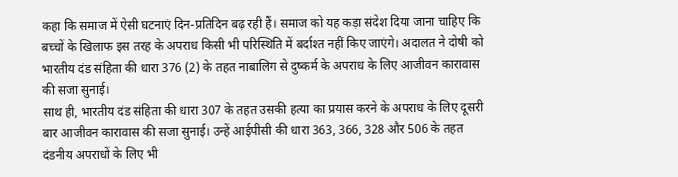कहा कि समाज में ऐसी घटनाएं दिन-प्रतिदिन बढ़ रही हैं। समाज को यह कड़ा संदेश दिया जाना चाहिए कि बच्चों के खिलाफ इस तरह के अपराध किसी भी परिस्थिति में बर्दाश्त नहीं किए जाएंगे। अदालत ने दोषी को भारतीय दंड संहिता की धारा 376 (2) के तहत नाबालिग से दुष्कर्म के अपराध के लिए आजीवन कारावास की सजा सुनाई।
साथ ही, भारतीय दंड संहिता की धारा 307 के तहत उसकी हत्या का प्रयास करने के अपराध के लिए दूसरी बार आजीवन कारावास की सजा सुनाई। उन्हें आईपीसी की धारा 363, 366, 328 और 506 के तहत दंडनीय अपराधों के लिए भी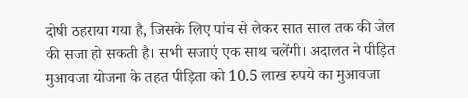दोषी ठहराया गया है, जिसके लिए पांच से लेकर सात साल तक की जेल की सजा हो सकती है। सभी सजाएं एक साथ चलेंगी। अदालत ने पीड़ित मुआवजा योजना के तहत पीड़िता को 10.5 लाख रुपये का मुआवजा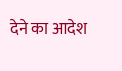देने का आदेश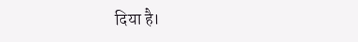दिया है।